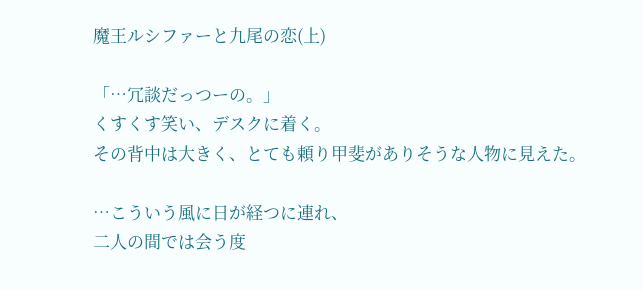魔王ルシファーと九尾の恋(上)

「…冗談だっつーの。」
くすくす笑い、デスクに着く。
その背中は大きく、とても頼り甲斐がありそうな人物に見えた。

…こういう風に日が経つに連れ、
二人の間では会う度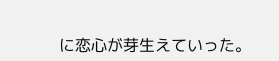に恋心が芽生えていった。